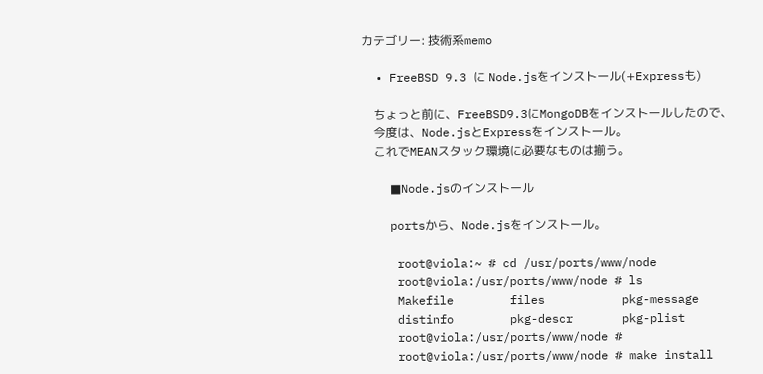カテゴリー: 技術系memo

  • FreeBSD 9.3 に Node.jsをインストール(+Expressも)

    ちょっと前に、FreeBSD9.3にMongoDBをインストールしたので、
    今度は、Node.jsとExpressをインストール。
    これでMEANスタック環境に必要なものは揃う。

    ■Node.jsのインストール

    portsから、Node.jsをインストール。

     root@viola:~ # cd /usr/ports/www/node
     root@viola:/usr/ports/www/node # ls
     Makefile        files           pkg-message
     distinfo        pkg-descr       pkg-plist
     root@viola:/usr/ports/www/node #
     root@viola:/usr/ports/www/node # make install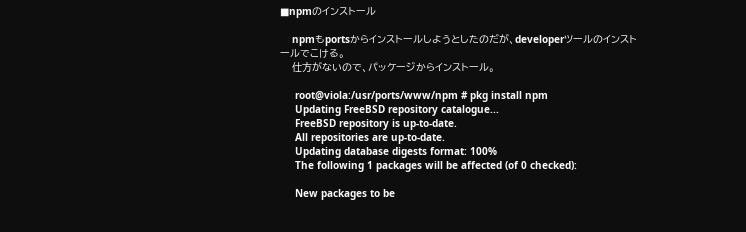■npmのインストール

    npmもportsからインストールしようとしたのだが、developerツールのインストールでこける。
    仕方がないので、パッケージからインストール。

     root@viola:/usr/ports/www/npm # pkg install npm
     Updating FreeBSD repository catalogue...
     FreeBSD repository is up-to-date.
     All repositories are up-to-date.
     Updating database digests format: 100%
     The following 1 packages will be affected (of 0 checked):

     New packages to be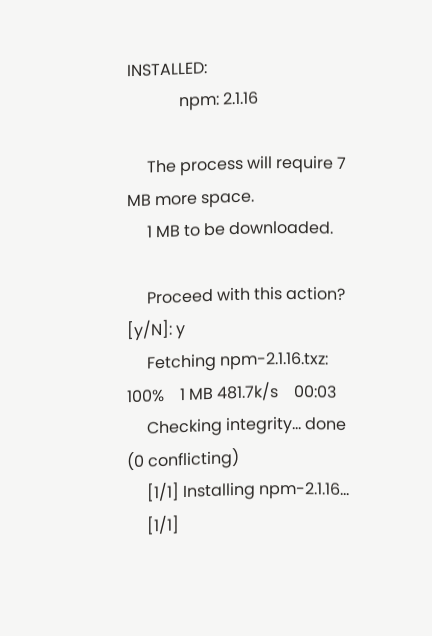INSTALLED:
             npm: 2.1.16

     The process will require 7 MB more space.
     1 MB to be downloaded.

     Proceed with this action? [y/N]: y
     Fetching npm-2.1.16.txz: 100%    1 MB 481.7k/s    00:03
     Checking integrity... done (0 conflicting)
     [1/1] Installing npm-2.1.16...
     [1/1]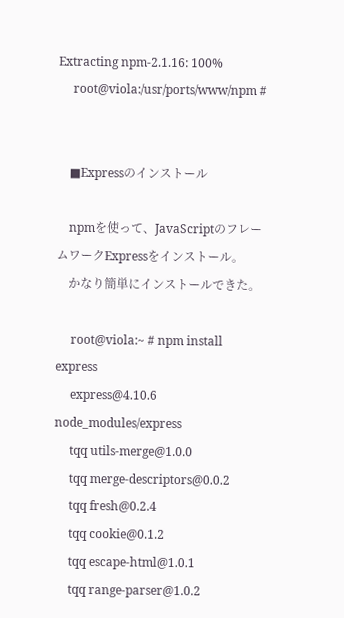Extracting npm-2.1.16: 100%
     root@viola:/usr/ports/www/npm #


    ■Expressのインストール

    npmを使って、JavaScriptのフレームワークExpressをインストール。
    かなり簡単にインストールできた。

     root@viola:~ # npm install express
     express@4.10.6 node_modules/express
     tqq utils-merge@1.0.0
     tqq merge-descriptors@0.0.2
     tqq fresh@0.2.4
     tqq cookie@0.1.2
     tqq escape-html@1.0.1
     tqq range-parser@1.0.2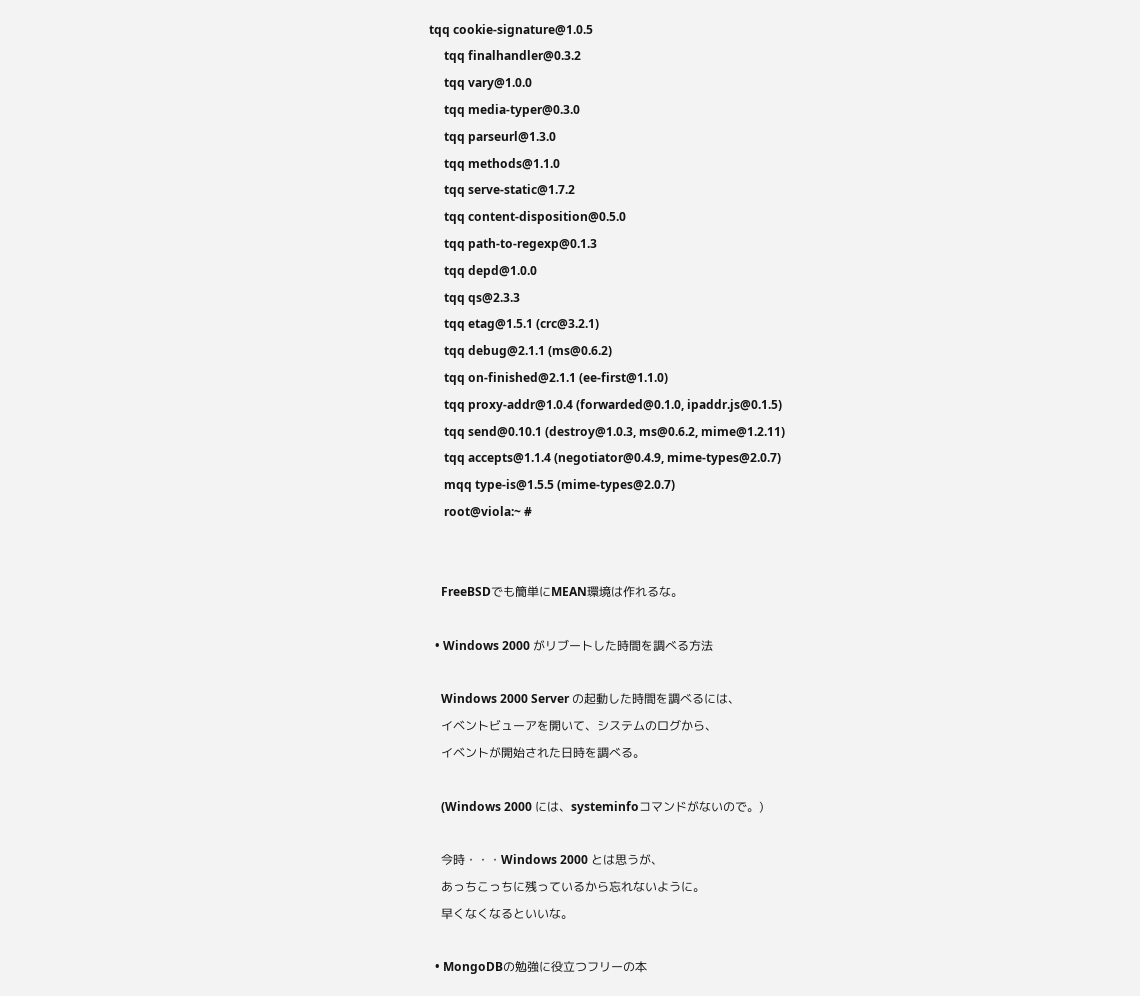tqq cookie-signature@1.0.5
     tqq finalhandler@0.3.2
     tqq vary@1.0.0
     tqq media-typer@0.3.0
     tqq parseurl@1.3.0
     tqq methods@1.1.0
     tqq serve-static@1.7.2
     tqq content-disposition@0.5.0
     tqq path-to-regexp@0.1.3
     tqq depd@1.0.0
     tqq qs@2.3.3
     tqq etag@1.5.1 (crc@3.2.1)
     tqq debug@2.1.1 (ms@0.6.2)
     tqq on-finished@2.1.1 (ee-first@1.1.0)
     tqq proxy-addr@1.0.4 (forwarded@0.1.0, ipaddr.js@0.1.5)
     tqq send@0.10.1 (destroy@1.0.3, ms@0.6.2, mime@1.2.11)
     tqq accepts@1.1.4 (negotiator@0.4.9, mime-types@2.0.7)
     mqq type-is@1.5.5 (mime-types@2.0.7)
     root@viola:~ #


    FreeBSDでも簡単にMEAN環境は作れるな。

  • Windows 2000 がリブートした時間を調べる方法

    Windows 2000 Server の起動した時間を調べるには、
    イベントビューアを開いて、システムのログから、
    イベントが開始された日時を調べる。

    (Windows 2000 には、systeminfoコマンドがないので。)

    今時・・・Windows 2000 とは思うが、
    あっちこっちに残っているから忘れないように。
    早くなくなるといいな。

  • MongoDBの勉強に役立つフリーの本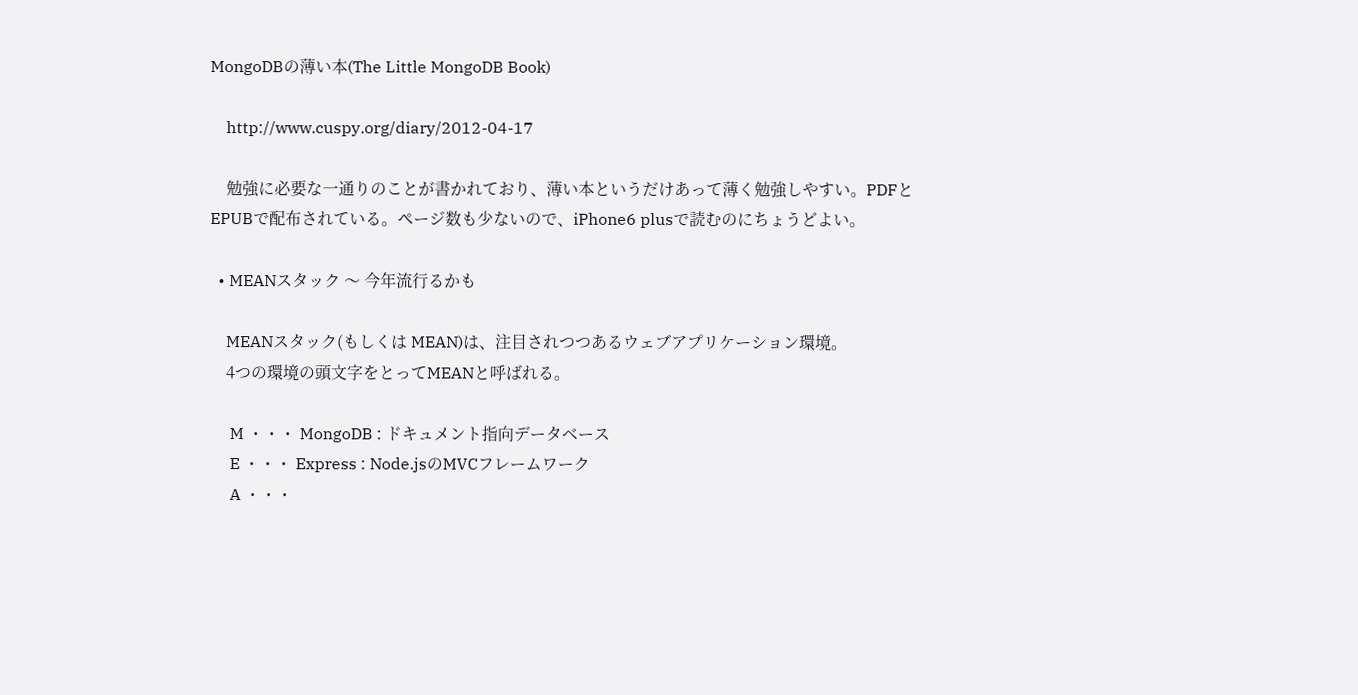MongoDBの薄い本(The Little MongoDB Book)

    http://www.cuspy.org/diary/2012-04-17

    勉強に必要な一通りのことが書かれており、薄い本というだけあって薄く勉強しやすい。PDFとEPUBで配布されている。ページ数も少ないので、iPhone6 plusで読むのにちょうどよい。

  • MEANスタック 〜 今年流行るかも

    MEANスタック(もしくは MEAN)は、注目されつつあるウェブアプリケーション環境。
    4つの環境の頭文字をとってMEANと呼ばれる。

     M ・・・ MongoDB : ドキュメント指向データベース
     E ・・・ Express : Node.jsのMVCフレームワーク
     A ・・・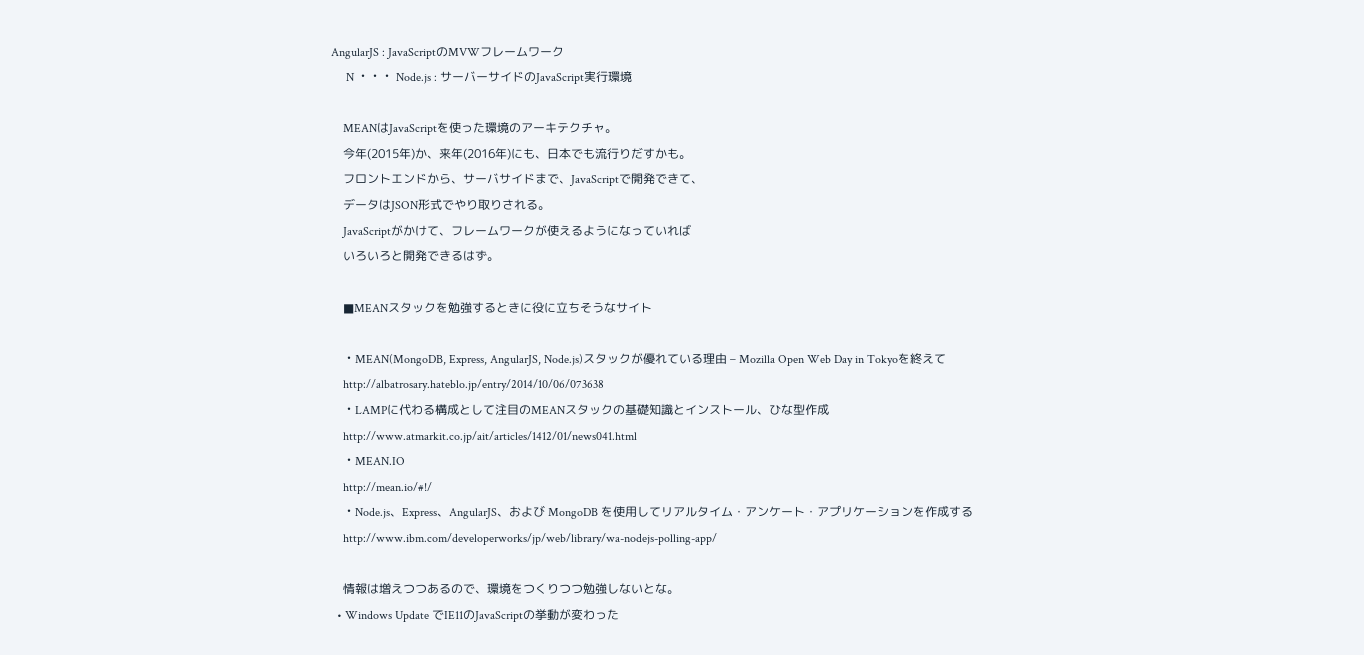AngularJS : JavaScriptのMVWフレームワーク
     N ・・・ Node.js : サーバーサイドのJavaScript実行環境

    MEANはJavaScriptを使った環境のアーキテクチャ。
    今年(2015年)か、来年(2016年)にも、日本でも流行りだすかも。
    フロントエンドから、サーバサイドまで、JavaScriptで開発できて、
    データはJSON形式でやり取りされる。
    JavaScriptがかけて、フレームワークが使えるようになっていれば
    いろいろと開発できるはず。

    ■MEANスタックを勉強するときに役に立ちそうなサイト

    ・MEAN(MongoDB, Express, AngularJS, Node.js)スタックが優れている理由 – Mozilla Open Web Day in Tokyoを終えて
    http://albatrosary.hateblo.jp/entry/2014/10/06/073638
    ・LAMPに代わる構成として注目のMEANスタックの基礎知識とインストール、ひな型作成
    http://www.atmarkit.co.jp/ait/articles/1412/01/news041.html
    ・MEAN.IO
    http://mean.io/#!/
    ・Node.js、Express、AngularJS、および MongoDB を使用してリアルタイム・アンケート・アプリケーションを作成する
    http://www.ibm.com/developerworks/jp/web/library/wa-nodejs-polling-app/

    情報は増えつつあるので、環境をつくりつつ勉強しないとな。
  • Windows Update でIE11のJavaScriptの挙動が変わった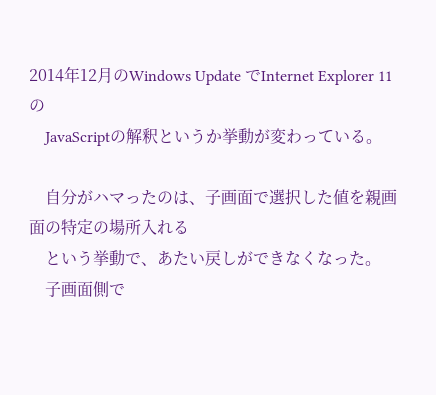2014年12月のWindows Update でInternet Explorer 11の
    JavaScriptの解釈というか挙動が変わっている。

    自分がハマったのは、子画面で選択した値を親画面の特定の場所入れる
    という挙動で、あたい戻しができなくなった。
    子画面側で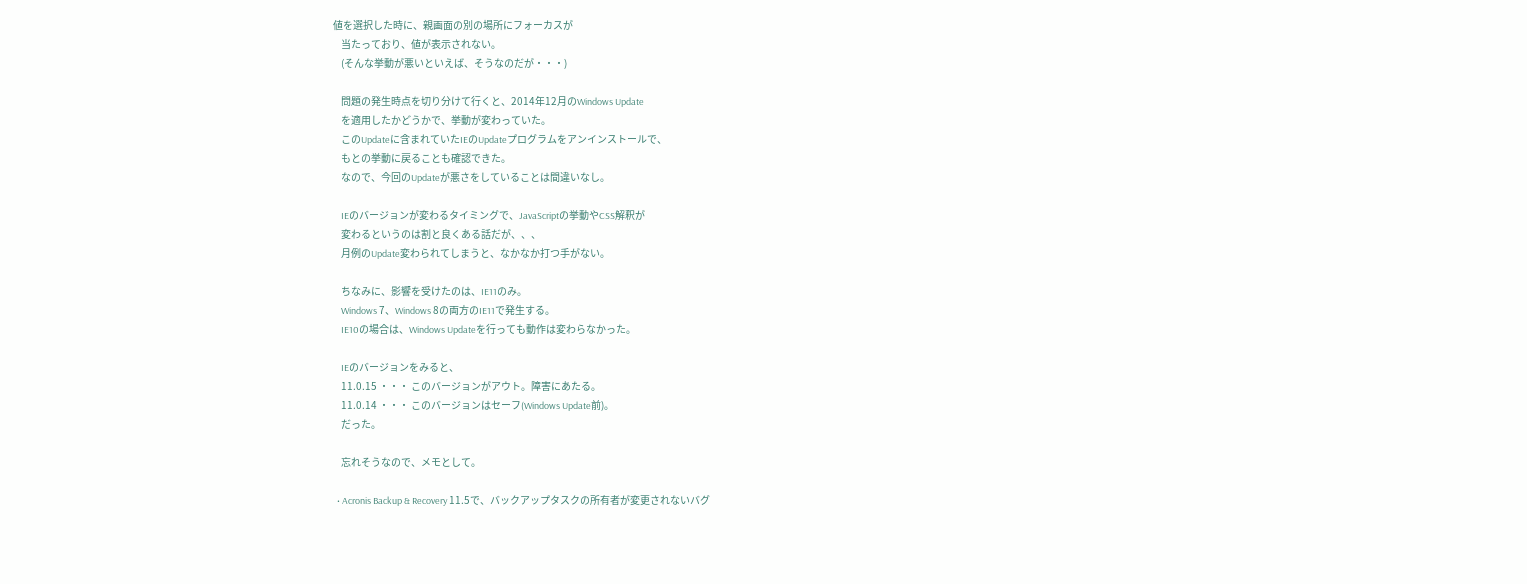値を選択した時に、親画面の別の場所にフォーカスが
    当たっており、値が表示されない。
    (そんな挙動が悪いといえば、そうなのだが・・・)

    問題の発生時点を切り分けて行くと、2014年12月のWindows Update
    を適用したかどうかで、挙動が変わっていた。
    このUpdateに含まれていたIEのUpdateプログラムをアンインストールで、
    もとの挙動に戻ることも確認できた。
    なので、今回のUpdateが悪さをしていることは間違いなし。

    IEのバージョンが変わるタイミングで、JavaScriptの挙動やCSS解釈が
    変わるというのは割と良くある話だが、、、
    月例のUpdate変わられてしまうと、なかなか打つ手がない。

    ちなみに、影響を受けたのは、IE11のみ。
    Windows 7、Windows 8の両方のIE11で発生する。
    IE10の場合は、Windows Updateを行っても動作は変わらなかった。

    IEのバージョンをみると、
    11.0.15 ・・・ このバージョンがアウト。障害にあたる。
    11.0.14 ・・・ このバージョンはセーフ(Windows Update前)。
    だった。

    忘れそうなので、メモとして。

  • Acronis Backup & Recovery 11.5で、バックアップタスクの所有者が変更されないバグ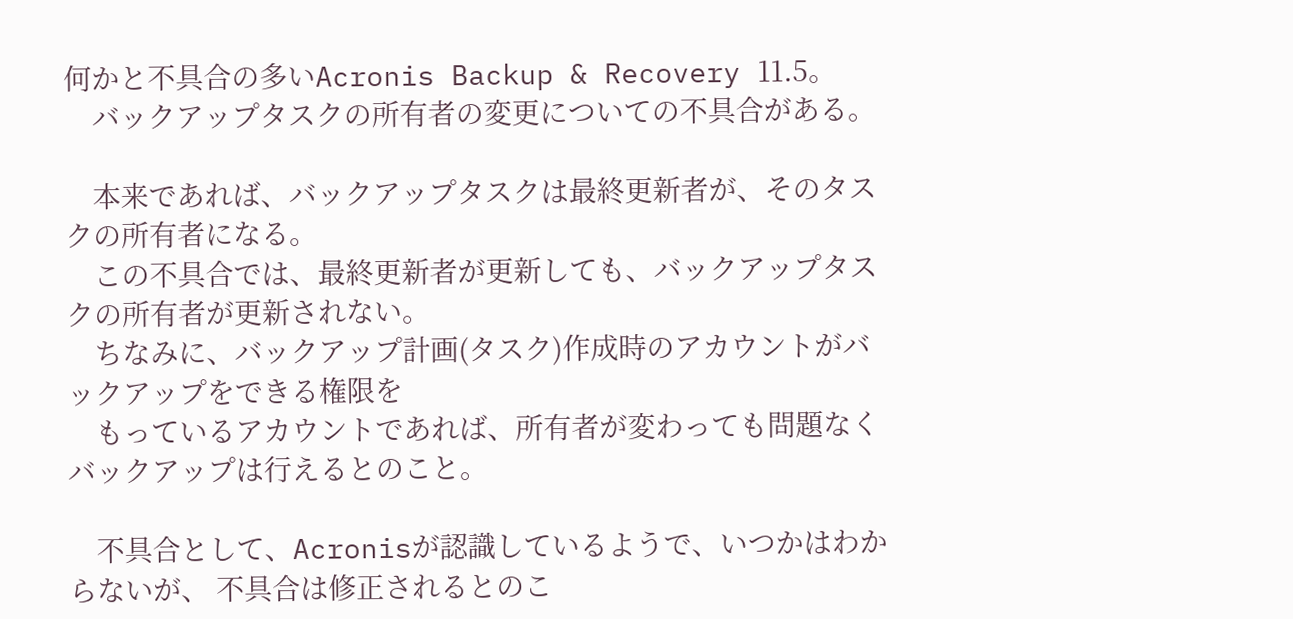何かと不具合の多いAcronis Backup & Recovery 11.5。
    バックアップタスクの所有者の変更についての不具合がある。

    本来であれば、バックアップタスクは最終更新者が、そのタスクの所有者になる。
    この不具合では、最終更新者が更新しても、バックアップタスクの所有者が更新されない。
    ちなみに、バックアップ計画(タスク)作成時のアカウントがバックアップをできる権限を
    もっているアカウントであれば、所有者が変わっても問題なくバックアップは行えるとのこと。

    不具合として、Acronisが認識しているようで、いつかはわからないが、 不具合は修正されるとのこ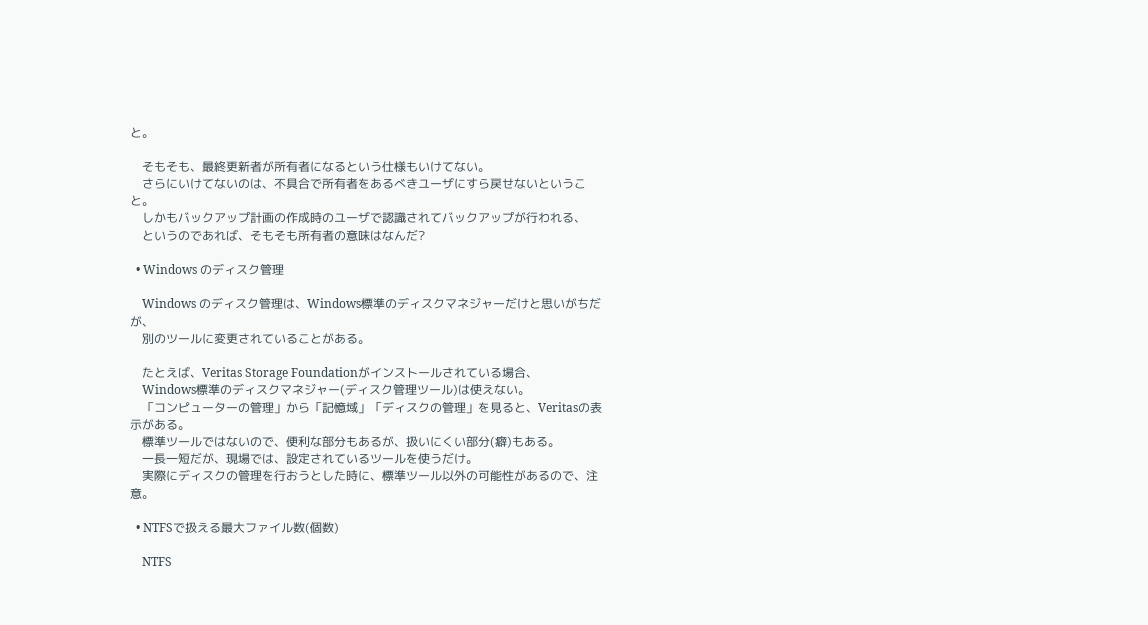と。

    そもそも、最終更新者が所有者になるという仕様もいけてない。
    さらにいけてないのは、不具合で所有者をあるべきユーザにすら戻せないということ。
    しかもバックアップ計画の作成時のユーザで認識されてバックアップが行われる、
    というのであれば、そもそも所有者の意味はなんだ?

  • Windows のディスク管理

    Windows のディスク管理は、Windows標準のディスクマネジャーだけと思いがちだが、
    別のツールに変更されていることがある。

    たとえば、Veritas Storage Foundationがインストールされている場合、
    Windows標準のディスクマネジャー(ディスク管理ツール)は使えない。
    「コンピューターの管理」から「記憶域」「ディスクの管理」を見ると、Veritasの表示がある。
    標準ツールではないので、便利な部分もあるが、扱いにくい部分(癖)もある。
    一長一短だが、現場では、設定されているツールを使うだけ。
    実際にディスクの管理を行おうとした時に、標準ツール以外の可能性があるので、注意。

  • NTFSで扱える最大ファイル数(個数)

    NTFS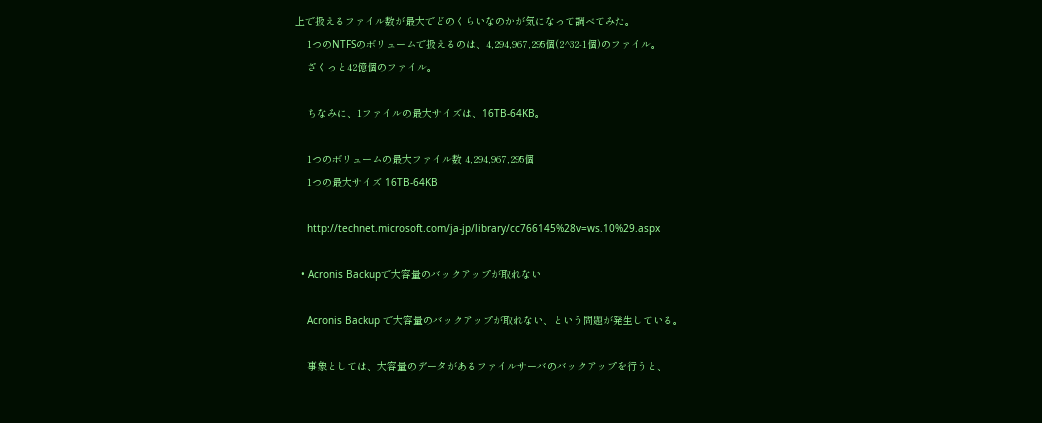上で扱えるファイル数が最大でどのくらいなのかが気になって調べてみた。
    1つのNTFSのボリュームで扱えるのは、4,294,967,295個(2^32-1個)のファイル。
    ざくっと42億個のファイル。

    ちなみに、1ファイルの最大サイズは、16TB-64KB。

    1つのボリュームの最大ファイル数 4,294,967,295個
    1つの最大サイズ 16TB-64KB

    http://technet.microsoft.com/ja-jp/library/cc766145%28v=ws.10%29.aspx

  • Acronis Backupで大容量のバックアップが取れない

    Acronis Backup で大容量のバックアップが取れない、という問題が発生している。

    事象としては、大容量のデータがあるファイルサーバのバックアップを行うと、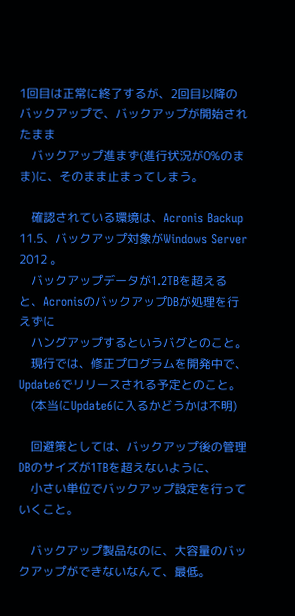1回目は正常に終了するが、2回目以降のバックアップで、バックアップが開始されたまま
    バックアップ進まず(進行状況が0%のまま)に、そのまま止まってしまう。

    確認されている環境は、Acronis Backup 11.5、バックアップ対象がWindows Server 2012 。
    バックアップデータが1.2TBを超えると、AcronisのバックアップDBが処理を行えずに
    ハングアップするというバグとのこと。
    現行では、修正プログラムを開発中で、Update6でリリースされる予定とのこと。
    (本当にUpdate6に入るかどうかは不明)

    回避策としては、バックアップ後の管理DBのサイズが1TBを超えないように、
    小さい単位でバックアップ設定を行っていくこと。

    バックアップ製品なのに、大容量のバックアップができないなんて、最低。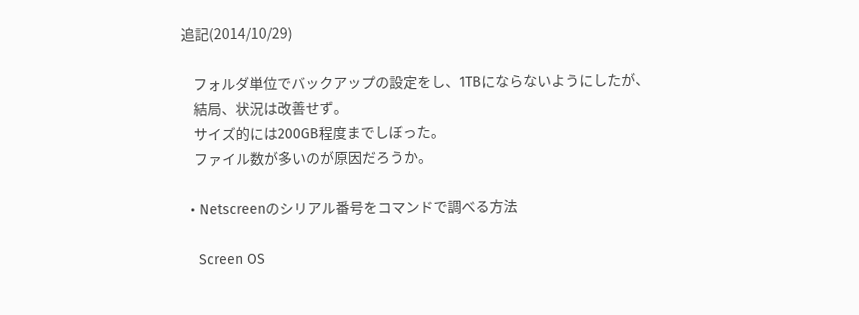追記(2014/10/29)

    フォルダ単位でバックアップの設定をし、1TBにならないようにしたが、
    結局、状況は改善せず。
    サイズ的には200GB程度までしぼった。
    ファイル数が多いのが原因だろうか。

  • Netscreenのシリアル番号をコマンドで調べる方法

    Screen OS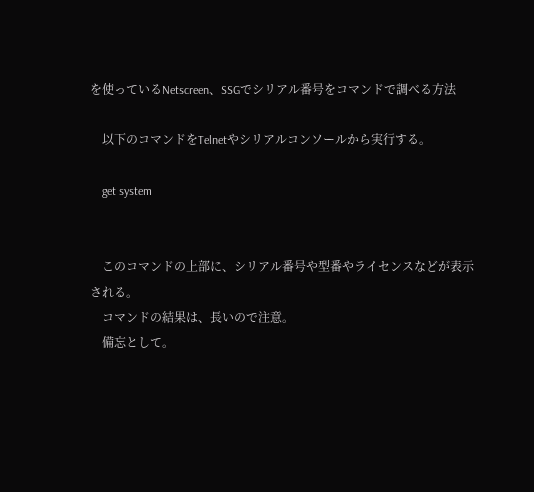を使っているNetscreen、SSGでシリアル番号をコマンドで調べる方法

    以下のコマンドをTelnetやシリアルコンソールから実行する。

    get system


    このコマンドの上部に、シリアル番号や型番やライセンスなどが表示される。
    コマンドの結果は、長いので注意。
    備忘として。